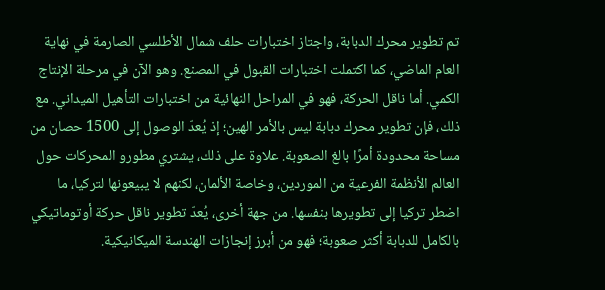تم تطوير محرك الدبابة، واجتاز اختبارات حلف شمال الأطلسي الصارمة في نهاية العام الماضي، كما اكتملت اختبارات القبول في المصنع. وهو الآن في مرحلة الإنتاج الكمي. أما ناقل الحركة، فهو في المراحل النهائية من اختبارات التأهيل الميداني. مع ذلك، فإن تطوير محرك دبابة ليس بالأمر الهين؛ إذ يُعدّ الوصول إلى 1500 حصان من مساحة محدودة أمرًا بالغ الصعوبة. علاوة على ذلك، يشتري مطورو المحركات حول العالم الأنظمة الفرعية من الموردين، وخاصة الألمان، لكنهم لا يبيعونها لتركيا، ما اضطر تركيا إلى تطويرها بنفسها. من جهة أخرى، يُعدّ تطوير ناقل حركة أوتوماتيكي بالكامل للدبابة أكثر صعوبة؛ فهو من أبرز إنجازات الهندسة الميكانيكية.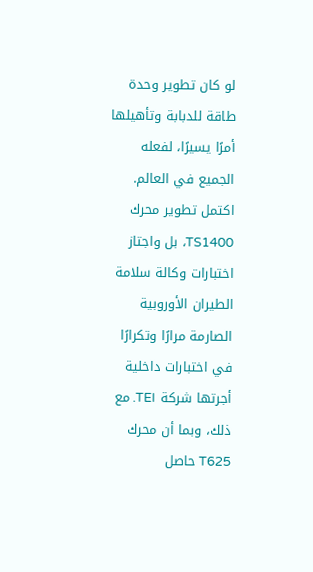لو كان تطوير وحدة طاقة للدبابة وتأهيلها أمرًا يسيرًا، لفعله الجميع في العالم.
اكتمل تطوير محرك TS1400، بل واجتاز اختبارات وكالة سلامة الطيران الأوروبية الصارمة مرارًا وتكرارًا في اختبارات داخلية أجرتها شركة TEI. مع ذلك، وبما أن محرك T625 حاصل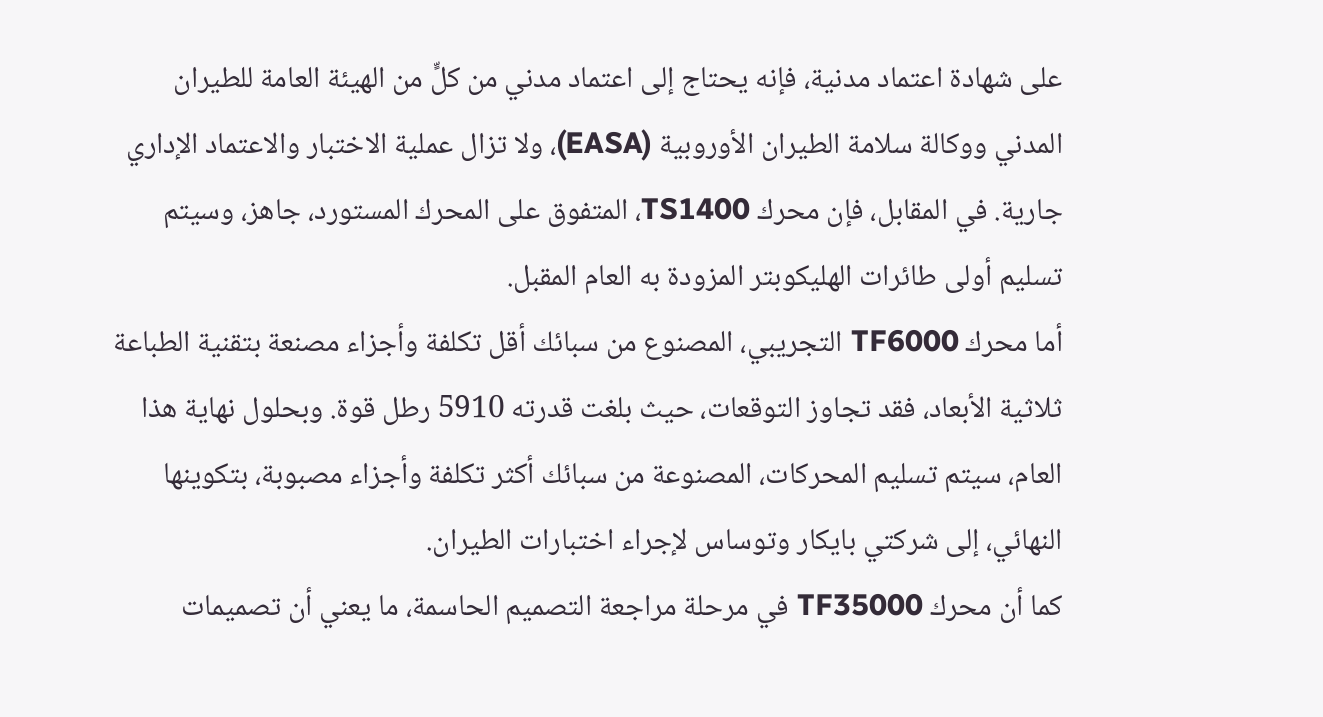على شهادة اعتماد مدنية، فإنه يحتاج إلى اعتماد مدني من كلٍّ من الهيئة العامة للطيران المدني ووكالة سلامة الطيران الأوروبية (EASA)، ولا تزال عملية الاختبار والاعتماد الإداري جارية. في المقابل، فإن محرك TS1400، المتفوق على المحرك المستورد، جاهز، وسيتم تسليم أولى طائرات الهليكوبتر المزودة به العام المقبل.
أما محرك TF6000 التجريبي، المصنوع من سبائك أقل تكلفة وأجزاء مصنعة بتقنية الطباعة ثلاثية الأبعاد، فقد تجاوز التوقعات، حيث بلغت قدرته 5910 رطل قوة. وبحلول نهاية هذا العام، سيتم تسليم المحركات، المصنوعة من سبائك أكثر تكلفة وأجزاء مصبوبة، بتكوينها النهائي، إلى شركتي بايكار وتوساس لإجراء اختبارات الطيران.
كما أن محرك TF35000 في مرحلة مراجعة التصميم الحاسمة، ما يعني أن تصميمات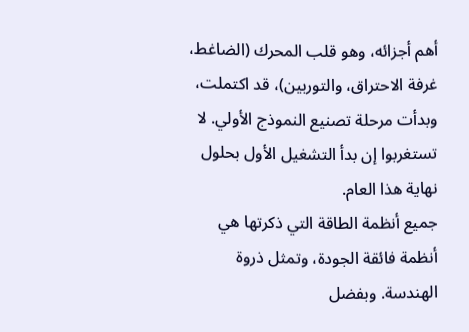أهم أجزائه، وهو قلب المحرك (الضاغط، غرفة الاحتراق، والتوربين)، قد اكتملت، وبدأت مرحلة تصنيع النموذج الأولي. لا تستغربوا إن بدأ التشغيل الأول بحلول نهاية هذا العام.
جميع أنظمة الطاقة التي ذكرتها هي أنظمة فائقة الجودة، وتمثل ذروة الهندسة. وبفضل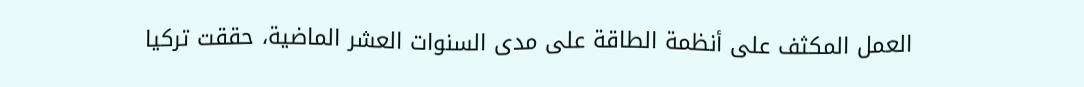العمل المكثف على أنظمة الطاقة على مدى السنوات العشر الماضية، حققت تركيا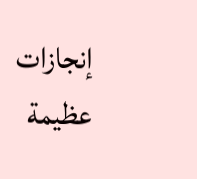إنجازات عظيمة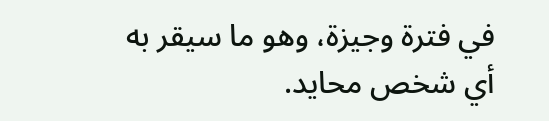في فترة وجيزة، وهو ما سيقر به أي شخص محايد.